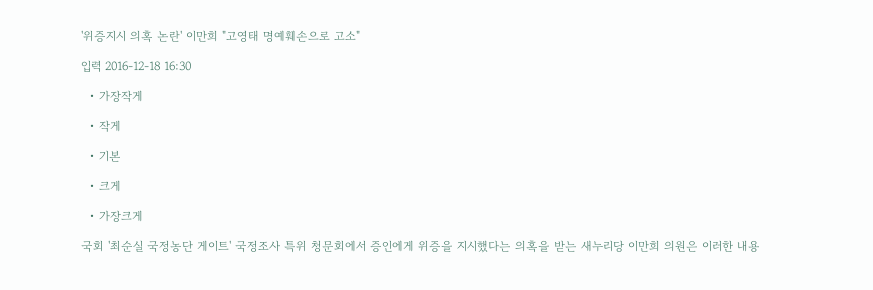'위증지시 의혹 논란' 이만희 "고영태 명예훼손으로 고소"

입력 2016-12-18 16:30

  • 가장작게

  • 작게

  • 기본

  • 크게

  • 가장크게

국회 '최순실 국정농단 게이트' 국정조사 특위 청문회에서 증인에게 위증을 지시했다는 의혹을 받는 새누리당 이만희 의원은 이러한 내용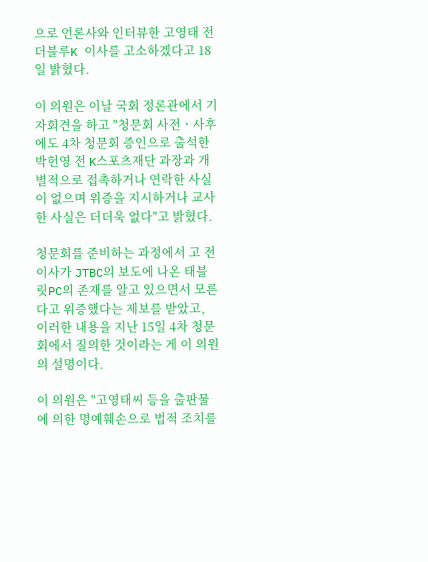으로 언론사와 인터뷰한 고영태 전 더블루K 이사를 고소하겠다고 18일 밝혔다.

이 의원은 이날 국회 정론관에서 기자회견을 하고 "청문회 사전ㆍ사후에도 4차 청문회 증인으로 출석한 박헌영 전 K스포츠재단 과장과 개별적으로 접촉하거나 연락한 사실이 없으며 위증을 지시하거나 교사한 사실은 더더욱 없다"고 밝혔다.

청문회를 준비하는 과정에서 고 전 이사가 JTBC의 보도에 나온 태블릿PC의 존재를 알고 있으면서 모른다고 위증했다는 제보를 받았고, 이러한 내용을 지난 15일 4차 청문회에서 질의한 것이라는 게 이 의원의 설명이다.

이 의원은 "고영태씨 등을 출판물에 의한 명예훼손으로 법적 조치를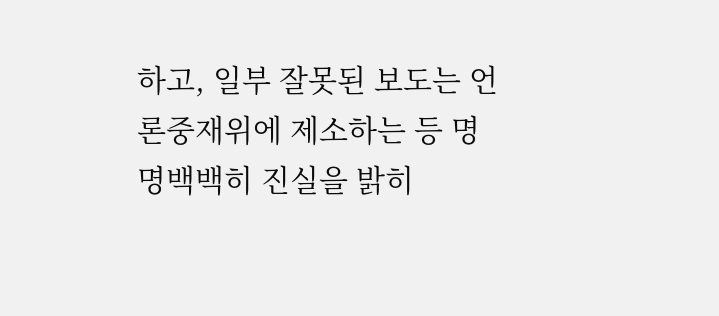하고, 일부 잘못된 보도는 언론중재위에 제소하는 등 명명백백히 진실을 밝히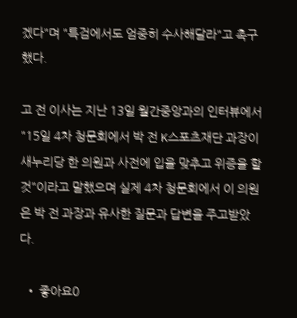겠다"며 "특검에서도 엄중히 수사해달라"고 촉구했다.

고 전 이사는 지난 13일 월간중앙과의 인터뷰에서 "15일 4차 청문회에서 박 전 K스포츠재단 과장이 새누리당 한 의원과 사전에 입을 맞추고 위증을 할 것"이라고 말했으며 실제 4차 청문회에서 이 의원은 박 전 과장과 유사한 질문과 답변을 주고받았다.

  • 좋아요0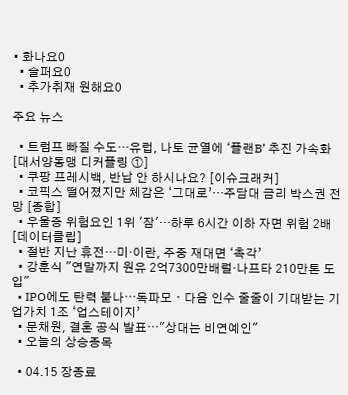• 화나요0
  • 슬퍼요0
  • 추가취재 원해요0

주요 뉴스

  • 트럼프 빠질 수도…유럽, 나토 균열에 ‘플랜B’ 추진 가속화 [대서양동맹 디커플링 ①]
  • 쿠팡 프레시백, 반납 안 하시나요? [이슈크래커]
  • 코픽스 떨어졌지만 체감은 ‘그대로’…주담대 금리 박스권 전망 [종합]
  • 우울증 위험요인 1위 '잠'…하루 6시간 이하 자면 위험 2배 [데이터클립]
  • 절반 지난 휴전…미·이란, 주중 재대면 ‘촉각’
  • 강훈식 "연말까지 원유 2억7300만배럴·나프타 210만톤 도입"
  • IPO에도 탄력 붙나⋯독파모ㆍ다음 인수 줄줄이 기대받는 기업가치 1조 ‘업스테이지’
  • 문채원, 결혼 공식 발표⋯"상대는 비연예인"
  • 오늘의 상승종목

  • 04.15 장종료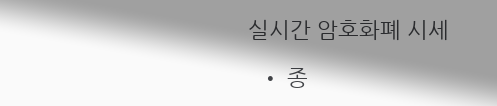실시간 암호화폐 시세

  • 종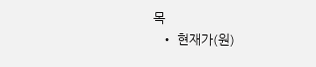목
  • 현재가(원)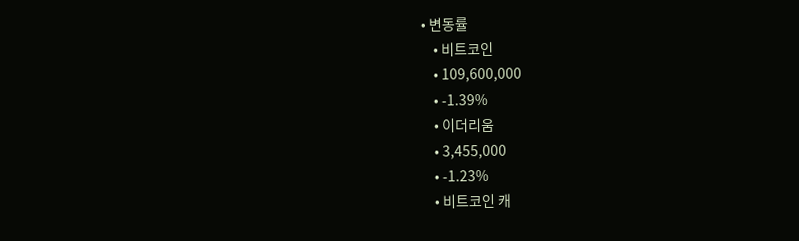• 변동률
    • 비트코인
    • 109,600,000
    • -1.39%
    • 이더리움
    • 3,455,000
    • -1.23%
    • 비트코인 캐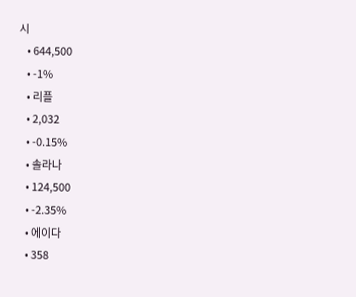시
    • 644,500
    • -1%
    • 리플
    • 2,032
    • -0.15%
    • 솔라나
    • 124,500
    • -2.35%
    • 에이다
    • 358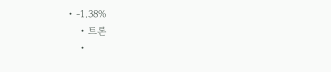• -1.38%
    • 트론
    •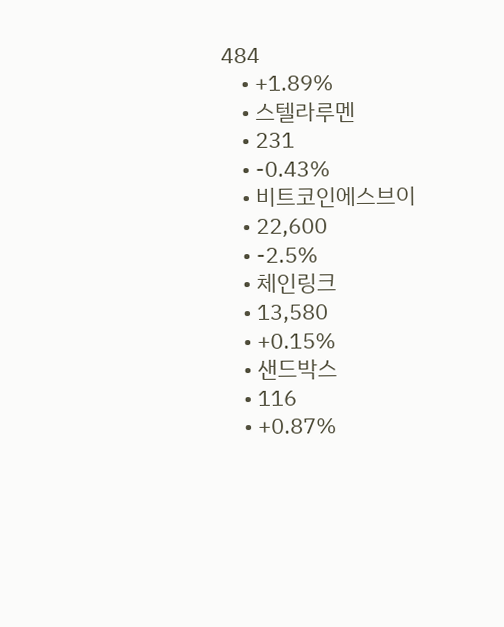484
    • +1.89%
    • 스텔라루멘
    • 231
    • -0.43%
    • 비트코인에스브이
    • 22,600
    • -2.5%
    • 체인링크
    • 13,580
    • +0.15%
    • 샌드박스
    • 116
    • +0.87%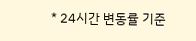* 24시간 변동률 기준